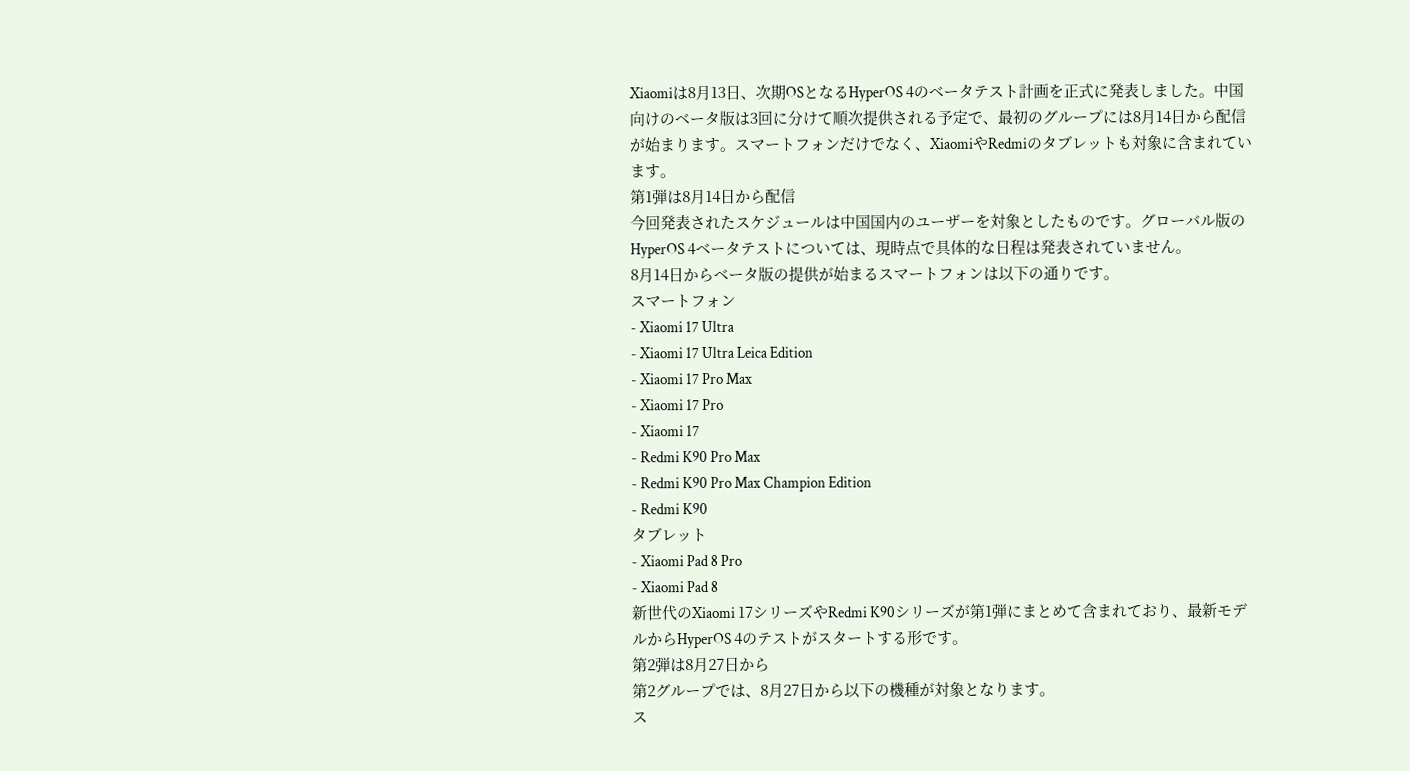Xiaomiは8月13日、次期OSとなるHyperOS 4のベータテスト計画を正式に発表しました。中国向けのベータ版は3回に分けて順次提供される予定で、最初のグループには8月14日から配信が始まります。スマートフォンだけでなく、XiaomiやRedmiのタブレットも対象に含まれています。
第1弾は8月14日から配信
今回発表されたスケジュールは中国国内のユーザーを対象としたものです。グローバル版のHyperOS 4ベータテストについては、現時点で具体的な日程は発表されていません。
8月14日からベータ版の提供が始まるスマートフォンは以下の通りです。
スマートフォン
- Xiaomi 17 Ultra
- Xiaomi 17 Ultra Leica Edition
- Xiaomi 17 Pro Max
- Xiaomi 17 Pro
- Xiaomi 17
- Redmi K90 Pro Max
- Redmi K90 Pro Max Champion Edition
- Redmi K90
タブレット
- Xiaomi Pad 8 Pro
- Xiaomi Pad 8
新世代のXiaomi 17シリーズやRedmi K90シリーズが第1弾にまとめて含まれており、最新モデルからHyperOS 4のテストがスタートする形です。
第2弾は8月27日から
第2グループでは、8月27日から以下の機種が対象となります。
ス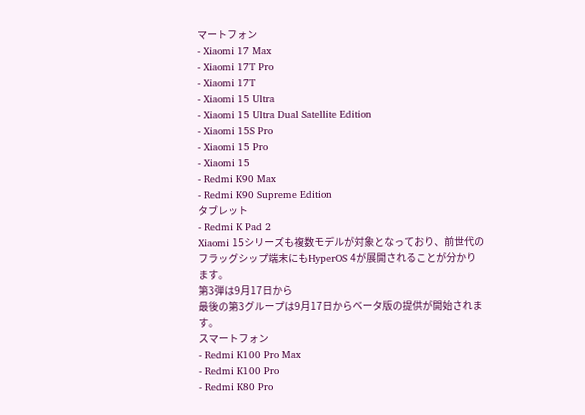マートフォン
- Xiaomi 17 Max
- Xiaomi 17T Pro
- Xiaomi 17T
- Xiaomi 15 Ultra
- Xiaomi 15 Ultra Dual Satellite Edition
- Xiaomi 15S Pro
- Xiaomi 15 Pro
- Xiaomi 15
- Redmi K90 Max
- Redmi K90 Supreme Edition
タブレット
- Redmi K Pad 2
Xiaomi 15シリーズも複数モデルが対象となっており、前世代のフラッグシップ端末にもHyperOS 4が展開されることが分かります。
第3弾は9月17日から
最後の第3グループは9月17日からベータ版の提供が開始されます。
スマートフォン
- Redmi K100 Pro Max
- Redmi K100 Pro
- Redmi K80 Pro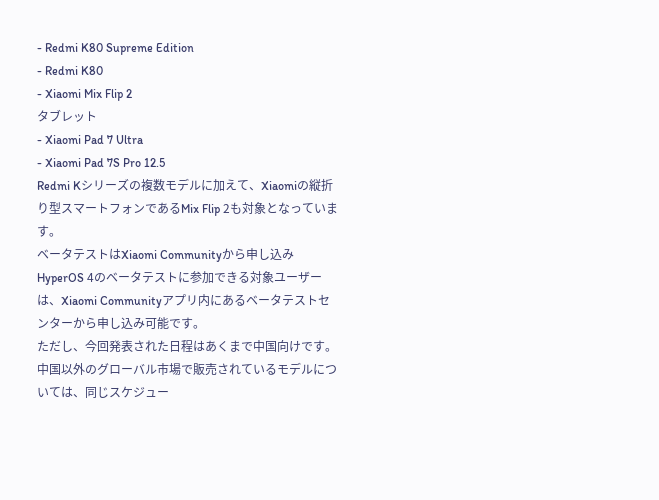- Redmi K80 Supreme Edition
- Redmi K80
- Xiaomi Mix Flip 2
タブレット
- Xiaomi Pad 7 Ultra
- Xiaomi Pad 7S Pro 12.5
Redmi Kシリーズの複数モデルに加えて、Xiaomiの縦折り型スマートフォンであるMix Flip 2も対象となっています。
ベータテストはXiaomi Communityから申し込み
HyperOS 4のベータテストに参加できる対象ユーザーは、Xiaomi Communityアプリ内にあるベータテストセンターから申し込み可能です。
ただし、今回発表された日程はあくまで中国向けです。中国以外のグローバル市場で販売されているモデルについては、同じスケジュー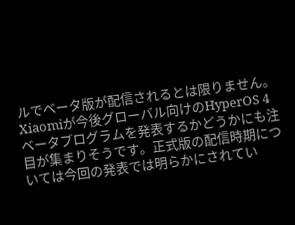ルでベータ版が配信されるとは限りません。
Xiaomiが今後グローバル向けのHyperOS 4ベータプログラムを発表するかどうかにも注目が集まりそうです。正式版の配信時期については今回の発表では明らかにされてい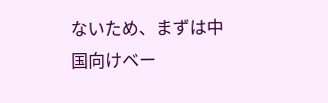ないため、まずは中国向けベー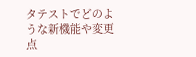タテストでどのような新機能や変更点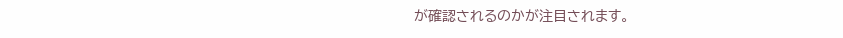が確認されるのかが注目されます。